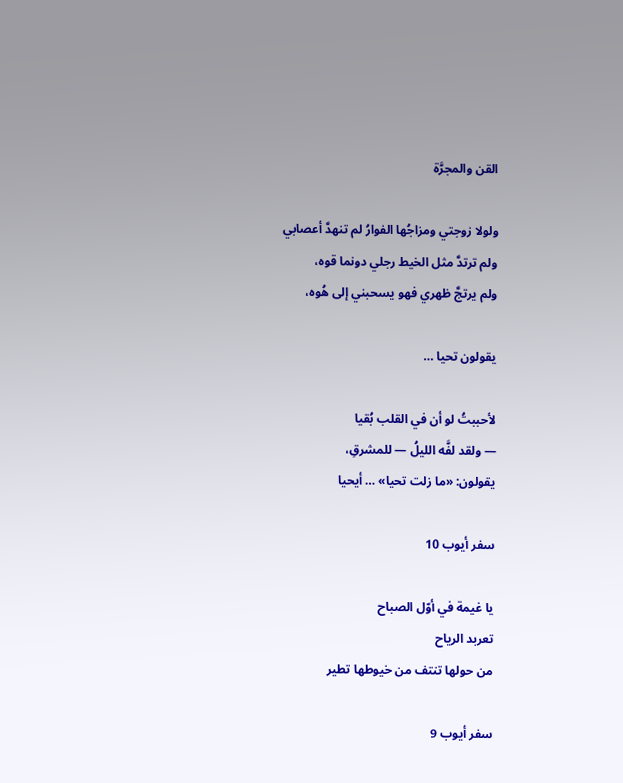القن والمجرَّة

ولولا زوجتي ومزاجُها الفوارُ لم تنهدَّ أعصابي
ولم ترتدَّ مثل الخيط رجلي دونما قوه،
ولم يرتجَّ ظهري فهو يسحبني إلى هُوه،

يقولون تحيا …

لأحببتُ لو أن في القلب بُقيا
— ولقد لفَّه الليلُ — للمشرقِ،
يقولون: «ما زلت تحيا» … أيحيا

سفر أيوب 10

يا غيمة في أوّل الصباح
تعربد الرياح
من حولها تنتف من خيوطها تطير

سفر أيوب 9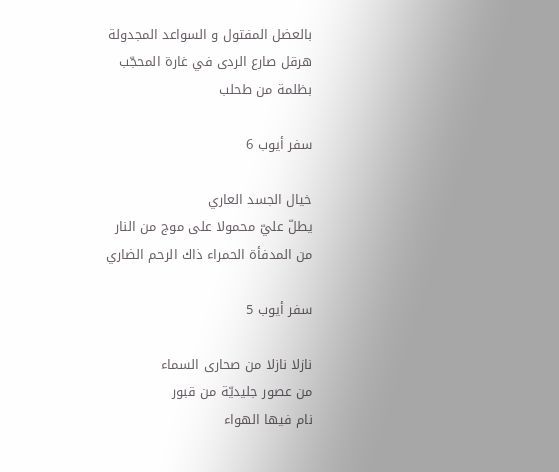بالعضل المفتول و السواعد المجدولة
هرقل صارع الردى في غارة المحجّب
بظلمة من طحلب

سفر أيوب 6

خيال الجسد العاري
يطلّ عليّ محمولا على موج من النار
من المدفأة الحمراء ذاك الرحم الضاري

سفر أيوب 5

نازلا نازلا من صحارى السماء
من عصور جليديّة من قبور
نام فيها الهواء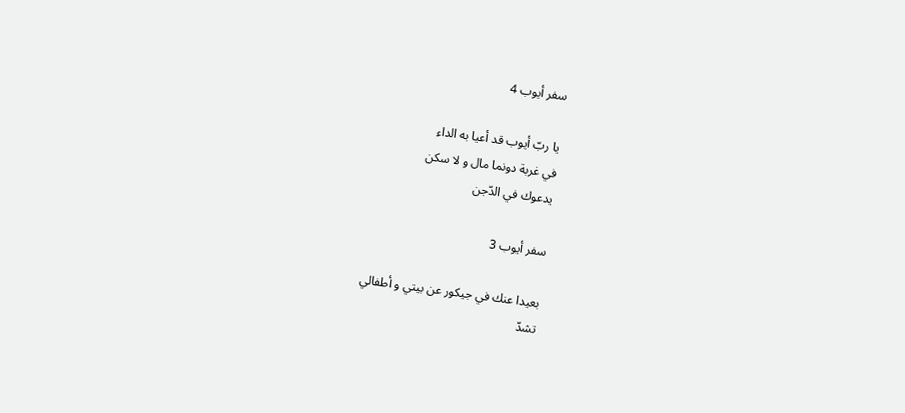سفر أيوب 4

يا ربّ أيوب قد أعيا به الداء
في غربة دونما مال و لا سكن
يدعوك في الدّجن

سفر أيوب 3

بعيدا عنك في جيكور عن بيتي و أطفالي
تشدّ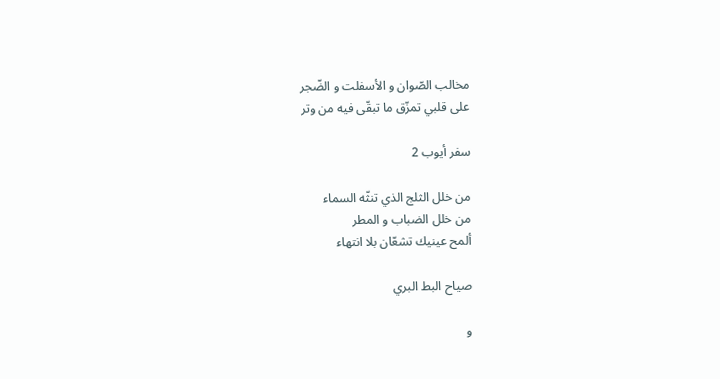مخالب الصّوان و الأسفلت و الضّجر
على قلبي تمزّق ما تبقّى فيه من وتر

سفر أيوب 2

من خلل الثلج الذي تنثّه السماء
من خلل الضباب و المطر
ألمح عينيك تشعّان بلا انتهاء

صياح البط البري

و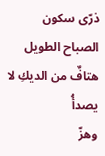ذرّى سكون الصباح الطويل
هتافٌ من الديكِ لا يصدأُ
وهزّ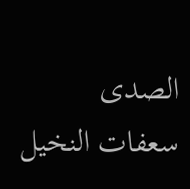الصدى سعفات النخيل